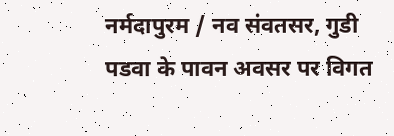नर्मदापुरम / नव संवतसर, गुडी पडवा के पावन अवसर पर विगत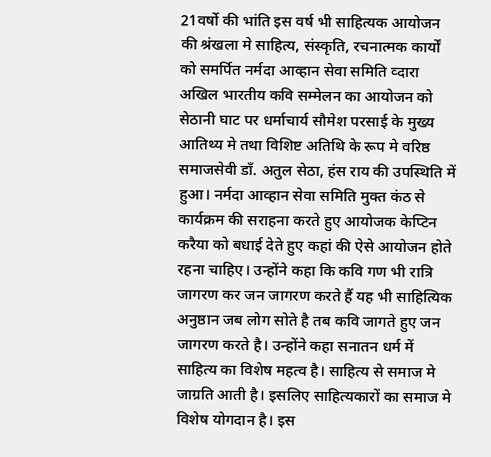21वर्षो की भांति इस वर्ष भी साहित्यक आयोजन की श्रंखला मे साहित्य, संस्कृति, रचनात्मक कार्यों को समर्पित नर्मदा आव्हान सेवा समिति व्दारा अखिल भारतीय कवि सम्मेलन का आयोजन को सेठानी घाट पर धर्माचार्य सौमेश परसाई के मुख्य आतिथ्य मे तथा विशिष्ट अतिथि के रूप मे वरिष्ठ समाजसेवी डाँ. अतुल सेठा, हंस राय की उपस्थिति में हुआ। नर्मदा आव्हान सेवा समिति मुक्त कंठ से कार्यक्रम की सराहना करते हुए आयोजक केप्टिन करैया को बधाई देते हुए कहां की ऐसे आयोजन होते रहना चाहिए। उन्होंने कहा कि कवि गण भी रात्रि जागरण कर जन जागरण करते हैं यह भी साहित्यिक अनुष्ठान जब लोग सोते है तब कवि जागते हुए जन जागरण करते है। उन्होंने कहा सनातन धर्म में साहित्य का विशेष महत्व है। साहित्य से समाज मे जाग्रति आती है। इसलिए साहित्यकारों का समाज मे विशेष योगदान है। इस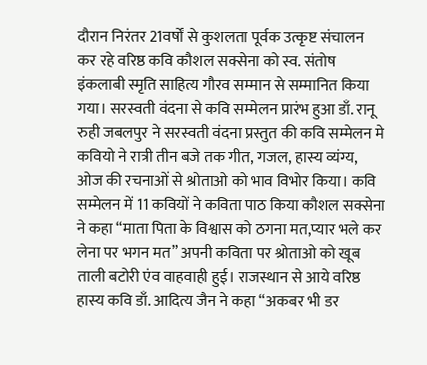दौरान निरंतर 21वर्षों से कुशलता पूर्वक उत्कृष्ट संचालन कर रहे वरिष्ठ कवि कौशल सक्सेना को स्व. संतोष इंकलाबी स्मृति साहित्य गौरव सम्मान से सम्मानित किया गया। सरस्वती वंदना से कवि सम्मेलन प्रारंभ हुआ डाँ. रानू रुही जबलपुर ने सरस्वती वंदना प्रस्तुत की कवि सम्मेलन मे कवियो ने रात्री तीन बजे तक गीत, गजल, हास्य व्यंग्य, ओज की रचनाओं से श्रोताओ को भाव विभोर किया। कवि सम्मेलन में 11 कवियों ने कविता पाठ किया कौशल सक्सेना ने कहा “माता पिता के विश्वास को ठगना मत,प्यार भले कर लेना पर भगन मत” अपनी कविता पर श्रोताओ को खूब ताली बटोरी एंव वाहवाही हुई। राजस्थान से आये वरिष्ठ हास्य कवि डाँ. आदित्य जैन ने कहा “अकबर भी डर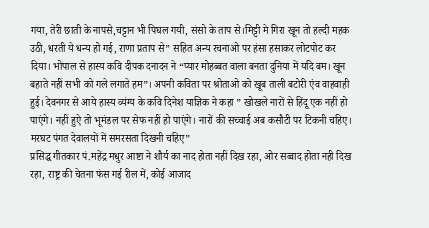गया, तेरी छाती के नापसे,चट्टान भी पिघल गयी, संसो के ताप से।मिट्टी मे गिरा खून तो हल्दी महक उठी, धरती ये धन्य हो गई, राणा प्रताप से” सहित अन्य रचनाओ पर हंसा हसाकर लोटपोट कर दिया। भोपाल से हास्य कवि दीपक दनादन ने “प्यार मोहब्बत वाला बनता दुनिया में यदि बम। खून बहाते नहीं सभी को गले लगाते हम”। अपनी कविता पर श्रोताओ को खूब ताली बटोरी एंव वाहवाही हुई। देवनगर से आये हास्य व्यंग्य के कवि दिनेश याज्ञिक ने कहा ” खोखले नारों से हिंदू एक नहीं हो पाएंगे। नहीं हुऐ तो भूमंडल पर सेफ नहीं हो पाएंगे। नारों की सच्चाई अब कसौटी पर टिकनी चहिए।
मरघट पंगत देवालयों में समरसता दिखनी चहिए”
प्रसिद्ध गीतकार पं.महेंद्र मधुर आष्टा ने शौर्य का नाद होता नहीं दिख रहा, ओर सव्वाद होता नही दिख रहा, राष्ट्र की चेतना फंस गई रील में, कोई आजाद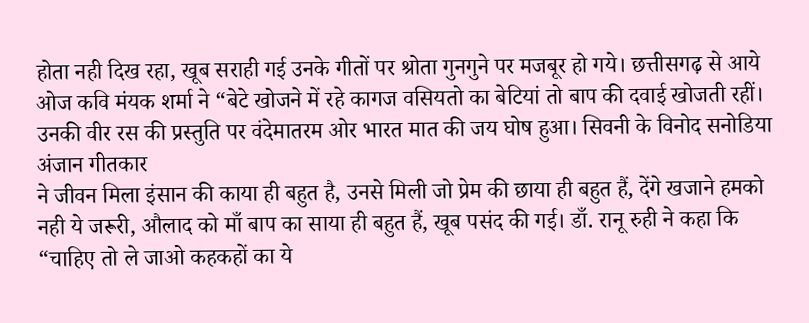होता नही दिख रहा, खूब सराही गई उनके गीतों पर श्रोता गुनगुने पर मजबूर हो गये। छत्तीसगढ़ से आये ओज कवि मंयक शर्मा ने “बेटे खोजने में रहे कागज वसियतो का बेटियां तो बाप की दवाई खोजती रहीं। उनकी वीर रस की प्रस्तुति पर वंदेमातरम ओर भारत मात की जय घोष हुआ। सिवनी के विनोद सनोडिया अंजान गीतकार
ने जीवन मिला इंसान की काया ही बहुत है, उनसे मिली जो प्रेम की छाया ही बहुत हैं, देंगे खजाने हमको नही ये जरूरी, औलाद को माँ बाप का साया ही बहुत हैं, खूब पसंद की गई। डाँ. रानू रुही ने कहा कि “चाहिए तो ले जाओ कहकहों का ये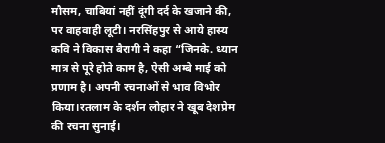मौसम, चाबियां नहीं दूंगी दर्द के खजाने की, पर वाहवाही लूटी। नरसिंहपुर से आये हास्य कवि ने विकास बैरागी ने कहा “जिनके. ध्यान मात्र से पूरे होते काम है, ऐसी अम्बे माई को प्रणाम है। अपनी रचनाओं से भाव विभोर किया।रतलाम के दर्शन लोहार ने खूब देशप्रेम की रचना सुनाई।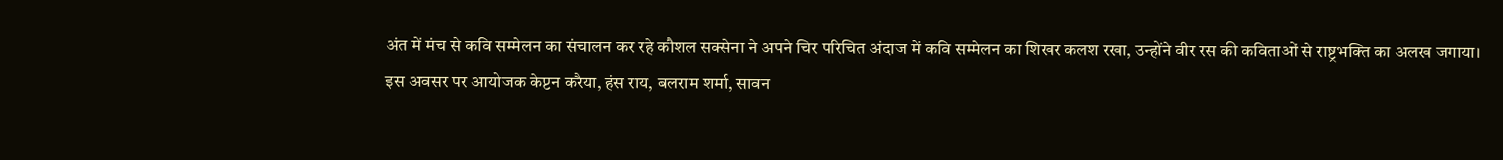अंत में मंच से कवि सम्मेलन का संचालन कर रहे कौशल सक्सेना ने अपने चिर परिचित अंदाज में कवि सम्मेलन का शिखर कलश रखा, उन्होंने वीर रस की कविताओं से राष्ट्रभक्ति का अलख जगाया।
इस अवसर पर आयोजक केप्टन करैया, हंस राय, बलराम शर्मा, सावन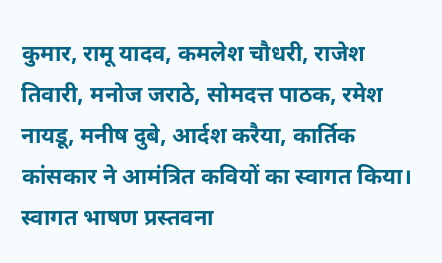कुमार, रामू यादव, कमलेश चौधरी, राजेश तिवारी, मनोज जराठे, सोमदत्त पाठक, रमेश नायडू, मनीष दुबे, आर्दश करैया, कार्तिक कांसकार ने आमंत्रित कवियों का स्वागत किया।
स्वागत भाषण प्रस्तवना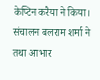केप्टिन करैया ने किया। संचालन बलराम शर्मा ने तथा आभार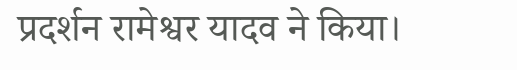प्रदर्शन रामेश्वर यादव ने किया।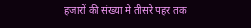हजारों की संख्या मे तीसरे पहर तक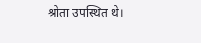श्रोता उपस्थित थे।